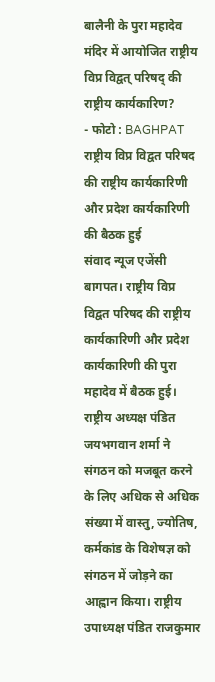बालैनी के पुरा महादेव मंदिर में आयोजित राष्ट्रीय विप्र विद्वत् परिषद् की राष्ट्रीय कार्यकारिण?
- फोटो : BAGHPAT
राष्ट्रीय विप्र विद्वत परिषद की राष्ट्रीय कार्यकारिणी और प्रदेश कार्यकारिणी की बैठक हुई
संवाद न्यूज एजेंसी
बागपत। राष्ट्रीय विप्र विद्वत परिषद की राष्ट्रीय कार्यकारिणी और प्रदेश कार्यकारिणी की पुरा महादेव में बैठक हुई। राष्ट्रीय अध्यक्ष पंडित जयभगवान शर्मा ने संगठन को मजबूत करने के लिए अधिक से अधिक संख्या में वास्तु, ज्योतिष, कर्मकांड के विशेषज्ञ को संगठन में जोड़ने का आह्वान किया। राष्ट्रीय उपाध्यक्ष पंडित राजकुमार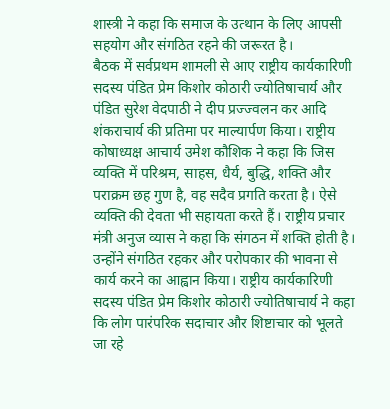शास्त्री ने कहा कि समाज के उत्थान के लिए आपसी सहयोग और संगठित रहने की जरूरत है।
बैठक में सर्वप्रथम शामली से आए राष्ट्रीय कार्यकारिणी सदस्य पंडित प्रेम किशोर कोठारी ज्योतिषाचार्य और पंडित सुरेश वेदपाठी ने दीप प्रज्ज्वलन कर आदि शंकराचार्य की प्रतिमा पर माल्यार्पण किया। राष्ट्रीय कोषाध्यक्ष आचार्य उमेश कौशिक ने कहा कि जिस व्यक्ति में परिश्रम, साहस, धैर्य, बुद्धि, शक्ति और पराक्रम छह गुण है, वह सदैव प्रगति करता है। ऐसे व्यक्ति की देवता भी सहायता करते हैं। राष्ट्रीय प्रचार मंत्री अनुज व्यास ने कहा कि संगठन में शक्ति होती है। उन्होंने संगठित रहकर और परोपकार की भावना से कार्य करने का आह्वान किया। राष्ट्रीय कार्यकारिणी सदस्य पंडित प्रेम किशोर कोठारी ज्योतिषाचार्य ने कहा कि लोग पारंपरिक सदाचार और शिष्टाचार को भूलते जा रहे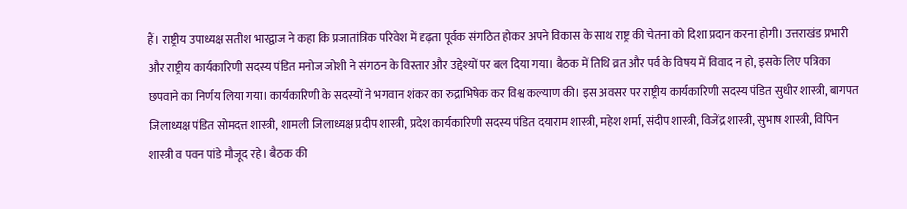हैं। राष्ट्रीय उपाध्यक्ष सतीश भारद्वाज ने कहा कि प्रजातांत्रिक परिवेश में दृढ़ता पूर्वक संगठित होकर अपने विकास के साथ राष्ट्र की चेतना को दिशा प्रदान करना होगी। उत्तराखंड प्रभारी और राष्ट्रीय कार्यकारिणी सदस्य पंडित मनोज जोशी ने संगठन के विस्तार और उद्देश्यों पर बल दिया गया। बैठक में तिथि व्रत और पर्व के विषय में विवाद न हो, इसके लिए पत्रिका छपवाने का निर्णय लिया गया। कार्यकारिणी के सदस्यों ने भगवान शंकर का रुद्राभिषेक कर विश्व कल्याण की। इस अवसर पर राष्ट्रीय कार्यकारिणी सदस्य पंडित सुधीर शास्त्री, बागपत जिलाध्यक्ष पंडित सोमदत्त शास्त्री, शामली जिलाध्यक्ष प्रदीप शास्त्री, प्रदेश कार्यकारिणी सदस्य पंडित दयाराम शास्त्री, महेश शर्मा, संदीप शास्त्री, विजेंद्र शास्त्री, सुभाष शास्त्री, विपिन शास्त्री व पवन पांडे मौजूद रहे। बैठक की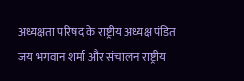अध्यक्षता परिषद के राष्ट्रीय अध्यक्ष पंडित जय भगवान शर्मा और संचालन राष्ट्रीय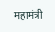महामंत्री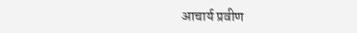आचार्य प्रवीण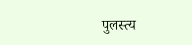पुलस्त्य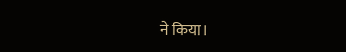ने किया।